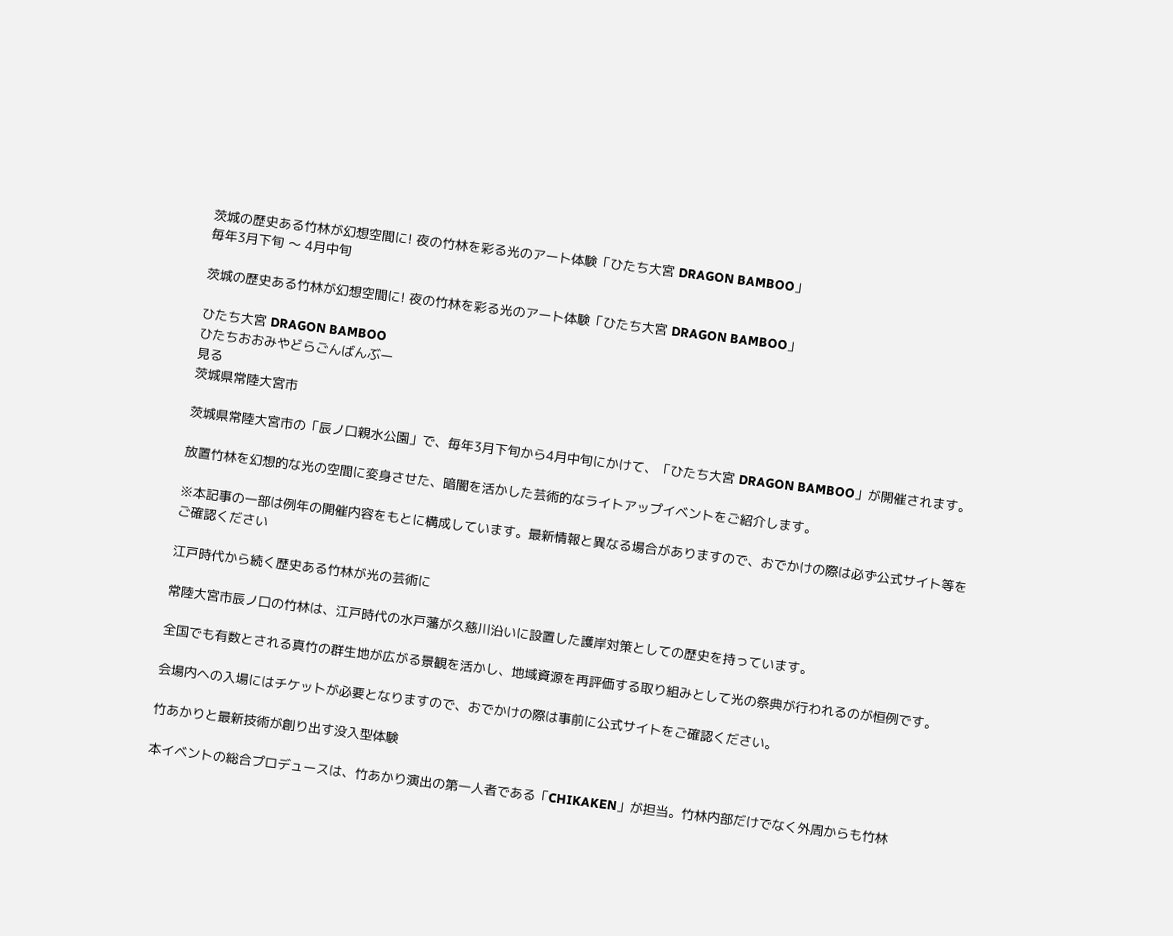茨城の歴史ある竹林が幻想空間に! 夜の竹林を彩る光のアート体験「ひたち大宮 DRAGON BAMBOO」
毎年3月下旬 〜 4月中旬

茨城の歴史ある竹林が幻想空間に! 夜の竹林を彩る光のアート体験「ひたち大宮 DRAGON BAMBOO」

ひたち大宮 DRAGON BAMBOO
ひたちおおみやどらごんばんぶー
見る
茨城県常陸大宮市

茨城県常陸大宮市の「辰ノ口親水公園」で、毎年3月下旬から4月中旬にかけて、「ひたち大宮 DRAGON BAMBOO」が開催されます。

放置竹林を幻想的な光の空間に変身させた、暗闇を活かした芸術的なライトアップイベントをご紹介します。

※本記事の一部は例年の開催内容をもとに構成しています。最新情報と異なる場合がありますので、おでかけの際は必ず公式サイト等をご確認ください

江戸時代から続く歴史ある竹林が光の芸術に

常陸大宮市辰ノ口の竹林は、江戸時代の水戸藩が久慈川沿いに設置した護岸対策としての歴史を持っています。

全国でも有数とされる真竹の群生地が広がる景観を活かし、地域資源を再評価する取り組みとして光の祭典が行われるのが恒例です。

会場内への入場にはチケットが必要となりますので、おでかけの際は事前に公式サイトをご確認ください。

竹あかりと最新技術が創り出す没入型体験

本イベントの総合プロデュースは、竹あかり演出の第一人者である「CHIKAKEN」が担当。竹林内部だけでなく外周からも竹林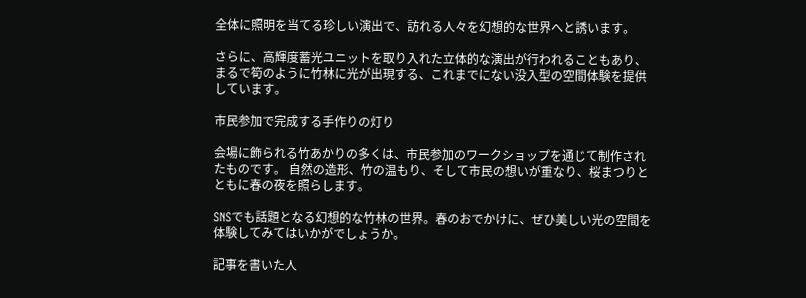全体に照明を当てる珍しい演出で、訪れる人々を幻想的な世界へと誘います。

さらに、高輝度蓄光ユニットを取り入れた立体的な演出が行われることもあり、まるで筍のように竹林に光が出現する、これまでにない没入型の空間体験を提供しています。

市民参加で完成する手作りの灯り

会場に飾られる竹あかりの多くは、市民参加のワークショップを通じて制作されたものです。 自然の造形、竹の温もり、そして市民の想いが重なり、桜まつりとともに春の夜を照らします。

SNSでも話題となる幻想的な竹林の世界。春のおでかけに、ぜひ美しい光の空間を体験してみてはいかがでしょうか。

記事を書いた人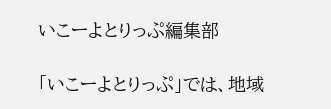いこーよとりっぷ編集部

「いこーよとりっぷ」では、地域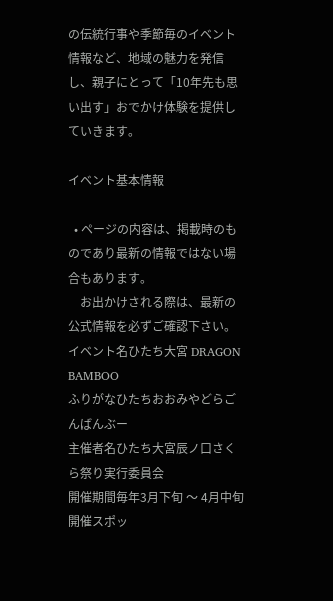の伝統行事や季節毎のイベント情報など、地域の魅力を発信し、親子にとって「10年先も思い出す」おでかけ体験を提供していきます。

イベント基本情報

  • ページの内容は、掲載時のものであり最新の情報ではない場合もあります。
    お出かけされる際は、最新の公式情報を必ずご確認下さい。
イベント名ひたち大宮 DRAGON BAMBOO
ふりがなひたちおおみやどらごんばんぶー
主催者名ひたち大宮辰ノ口さくら祭り実行委員会
開催期間毎年3月下旬 〜 4月中旬
開催スポッ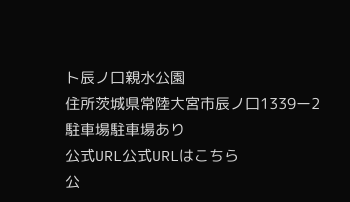ト辰ノ口親水公園
住所茨城県常陸大宮市辰ノ口1339ー2
駐車場駐車場あり
公式URL公式URLはこちら
公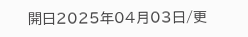開日2025年04月03日/更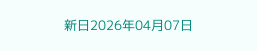新日2026年04月07日